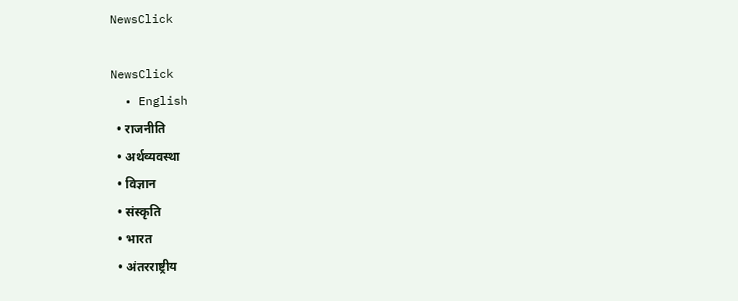NewsClick

NewsClick
  • English
  • राजनीति
  • अर्थव्यवस्था
  • विज्ञान
  • संस्कृति
  • भारत
  • अंतरराष्ट्रीय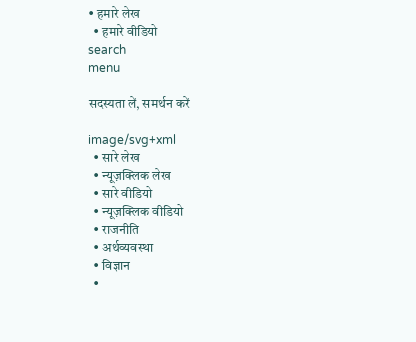• हमारे लेख
  • हमारे वीडियो
search
menu

सदस्यता लें, समर्थन करें

image/svg+xml
  • सारे लेख
  • न्यूज़क्लिक लेख
  • सारे वीडियो
  • न्यूज़क्लिक वीडियो
  • राजनीति
  • अर्थव्यवस्था
  • विज्ञान
  •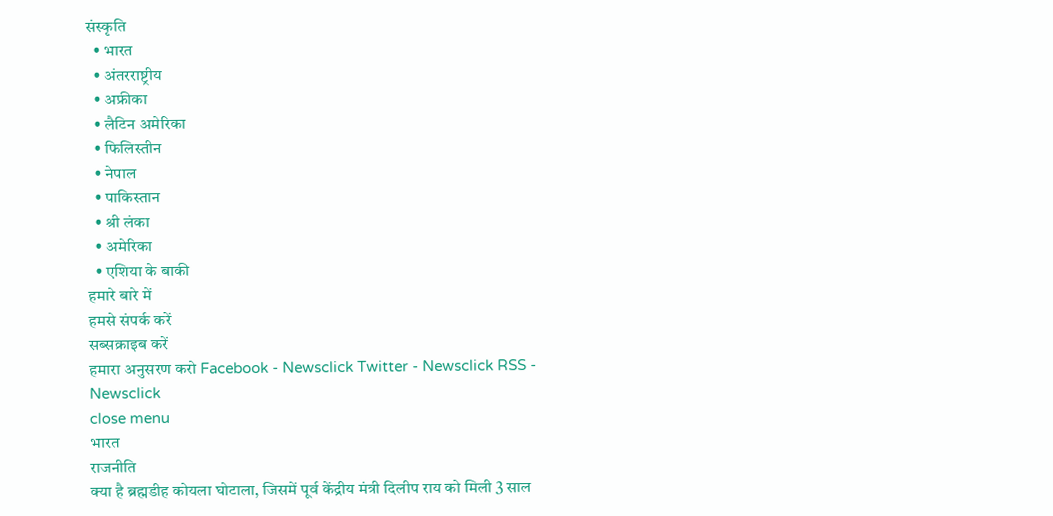संस्कृति
  • भारत
  • अंतरराष्ट्रीय
  • अफ्रीका
  • लैटिन अमेरिका
  • फिलिस्तीन
  • नेपाल
  • पाकिस्तान
  • श्री लंका
  • अमेरिका
  • एशिया के बाकी
हमारे बारे में
हमसे संपर्क करें
सब्सक्राइब करें
हमारा अनुसरण करो Facebook - Newsclick Twitter - Newsclick RSS - Newsclick
close menu
भारत
राजनीति
क्या है ब्रह्मडीह कोयला घोटाला, जिसमें पूर्व केंद्रीय मंत्री दिलीप राय को मिली 3 साल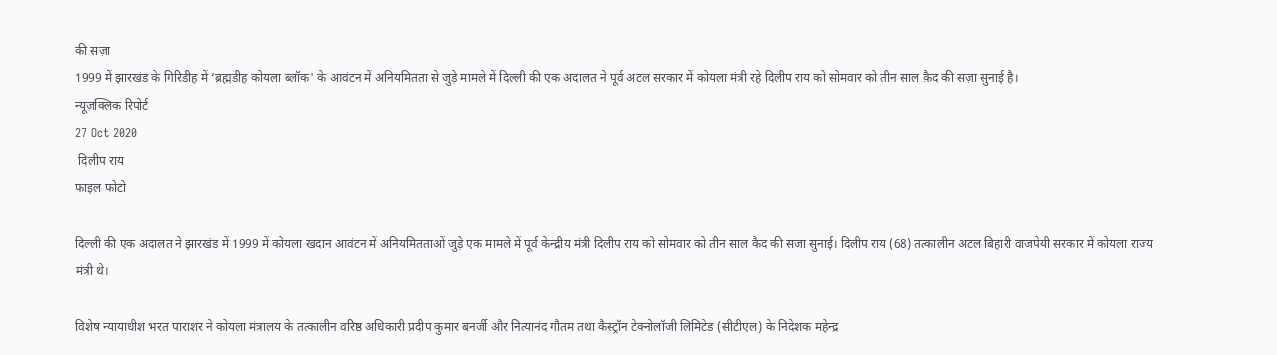की सज़ा
1999 में झारखंड के गिरिडीह में ‘ब्रह्मडीह कोयला ब्लॉक' के आवंटन में अनियमितता से जुड़े मामले में दिल्ली की एक अदालत ने पूर्व अटल सरकार में कोयला मंत्री रहे दिलीप राय को सोमवार को तीन साल क़ैद की सज़ा सुनाई है।
न्यूज़क्लिक रिपोर्ट
27 Oct 2020
 दिलीप राय
फाइल फोटो

दिल्ली की एक अदालत ने झारखंड में 1999 में कोयला खदान आवंटन में अनियमितताओं जुड़े एक मामले में पूर्व केन्द्रीय मंत्री दिलीप राय को सोमवार को तीन साल कैद की सजा सुनाई। दिलीप राय (68) तत्कालीन अटल बिहारी वाजपेयी सरकार में कोयला राज्य मंत्री थे।

विशेष न्यायाधीश भरत पाराशर ने कोयला मंत्रालय के तत्कालीन वरिष्ठ अधिकारी प्रदीप कुमार बनर्जी और नित्यानंद गौतम तथा कैस्ट्रॉन टेक्नोलॉजी लिमिटेड (सीटीएल) के निदेशक महेन्द्र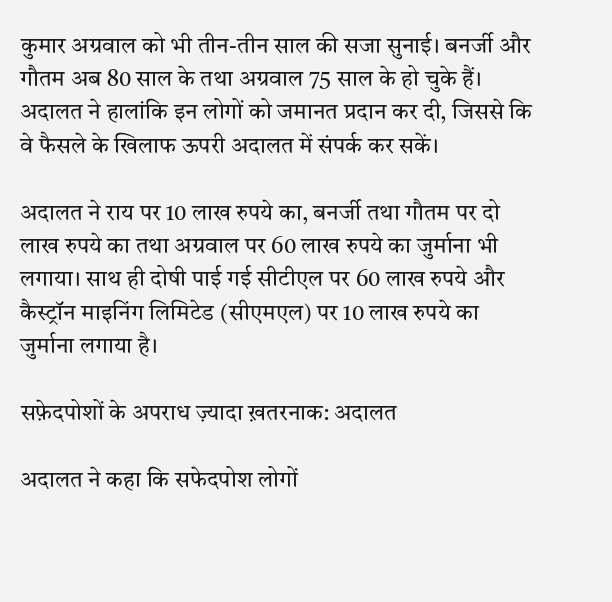कुमार अग्रवाल को भी तीन-तीन साल की सजा सुनाई। बनर्जी और गौतम अब 80 साल के तथा अग्रवाल 75 साल के हो चुके हैं। अदालत ने हालांकि इन लोगों को जमानत प्रदान कर दी, जिससे कि वे फैसले के खिलाफ ऊपरी अदालत में संपर्क कर सकें।

अदालत ने राय पर 10 लाख रुपये का, बनर्जी तथा गौतम पर दो लाख रुपये का तथा अग्रवाल पर 60 लाख रुपये का जुर्माना भी लगाया। साथ ही दोषी पाई गई सीटीएल पर 60 लाख रुपये और कैस्ट्रॉन माइनिंग लिमिटेड (सीएमएल) पर 10 लाख रुपये का जुर्माना लगाया है।

सफ़ेदपोशों के अपराध ज़्यादा ख़तरनाक: अदालत

अदालत ने कहा कि सफेदपोश लोगों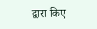द्वारा किए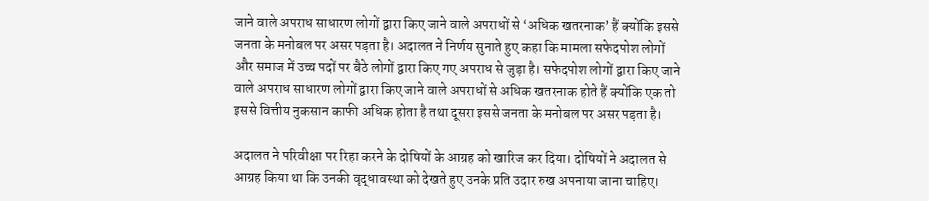जाने वाले अपराध साधारण लोगों द्वारा किए जाने वाले अपराधों से ‘अधिक खतरनाक’ हैं क्योंकि इससे जनता के मनोबल पर असर पड़ता है। अदालत ने निर्णय सुनाते हुए कहा कि मामला सफेदपोश लोगों और समाज में उच्च पदों पर बैठे लोगों द्वारा किए गए अपराध से जुड़ा है। सफेदपोश लोगों द्वारा किए जाने वाले अपराध साधारण लोगों द्वारा किए जाने वाले अपराधों से अधिक खतरनाक होते हैं क्योंकि एक तो इससे वित्तीय नुकसान काफी अधिक होता है तथा दूसरा इससे जनता के मनोबल पर असर पड़ता है।

अदालत ने परिवीक्षा पर रिहा करने के दोषियों के आग्रह को खारिज कर दिया। दोषियों ने अदालत से आग्रह किया था कि उनकी वृद्धावस्था को देखते हुए उनके प्रति उदार रुख अपनाया जाना चाहिए।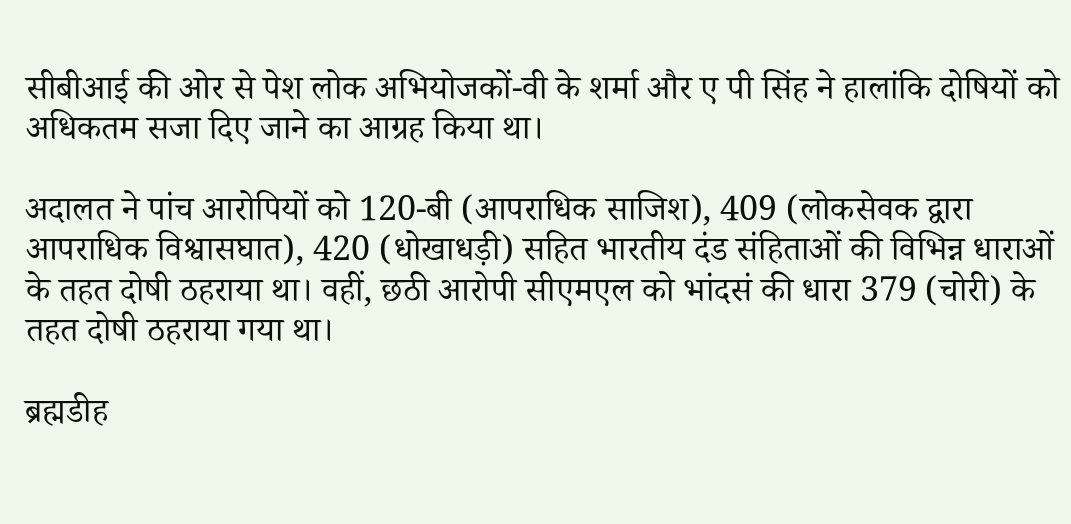सीबीआई की ओर से पेश लोक अभियोजकों-वी के शर्मा और ए पी सिंह ने हालांकि दोषियों को अधिकतम सजा दिए जाने का आग्रह किया था।

अदालत ने पांच आरोपियों को 120-बी (आपराधिक साजिश), 409 (लोकसेवक द्वारा आपराधिक विश्वासघात), 420 (धोखाधड़ी) सहित भारतीय दंड संहिताओं की विभिन्न धाराओं के तहत दोषी ठहराया था। वहीं, छठी आरोपी सीएमएल को भांदसं की धारा 379 (चोरी) के तहत दोषी ठहराया गया था।

ब्रह्मडीह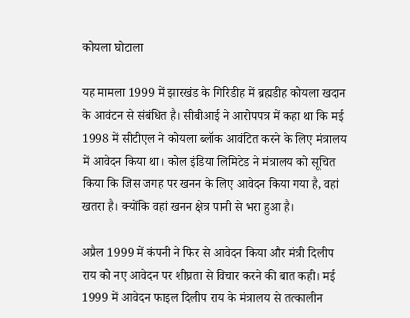कोयला घोटाला

यह मामला 1999 में झारखंड के गिरिडीह में ब्रह्मडीह कोयला खदान के आवंटन से संबंधित है। सीबीआई ने आरोपपत्र में कहा था कि मई 1998 में सीटीएल ने कोयला ब्लॉक आवंटित करने के लिए मंत्रालय में आवेदन किया था। कोल इंडिया लिमिटेड ने मंत्रालय को सूचित किया कि जिस जगह पर खनन के लिए आवेदन किया गया है, वहां खतरा है। क्योंकि वहां खनन क्षेत्र पानी से भरा हुआ है।

अप्रैल 1999 में कंपनी ने फिर से आवेदन किया और मंत्री दिलीप राय को नए आवेदन पर शीघ्रता से विचार करने की बात कही। मई 1999 में आवेदन फाइल दिलीप राय के मंत्रालय से तत्कालीन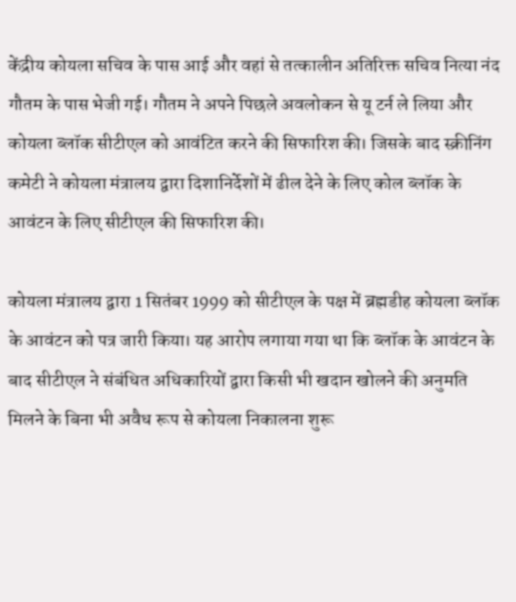केंद्रीय कोयला सचिव के पास आई और वहां से तत्कालीन अतिरिक्त सचिव नित्या नंद गौतम के पास भेजी गई। गौतम ने अपने पिछले अवलोकन से यू टर्न ले लिया और कोयला ब्लॉक सीटीएल को आवंटित करने की सिफारिश की। जिसके बाद स्क्रीनिंग कमेटी ने कोयला मंत्रालय द्वारा दिशानिर्देशों में ढील देने के लिए कोल ब्लॉक के आवंटन के लिए सीटीएल की सिफारिश की।

कोयला मंत्रालय द्वारा 1 सितंबर 1999 को सीटीएल के पक्ष में ब्रह्मडीह कोयला ब्लॉक के आवंटन को पत्र जारी किया। यह आरोप लगाया गया था कि ब्लॉक के आवंटन के बाद सीटीएल ने संबंधित अधिकारियों द्वारा किसी भी खदान खोलने की अनुमति मिलने के बिना भी अवैध रूप से कोयला निकालना शुरू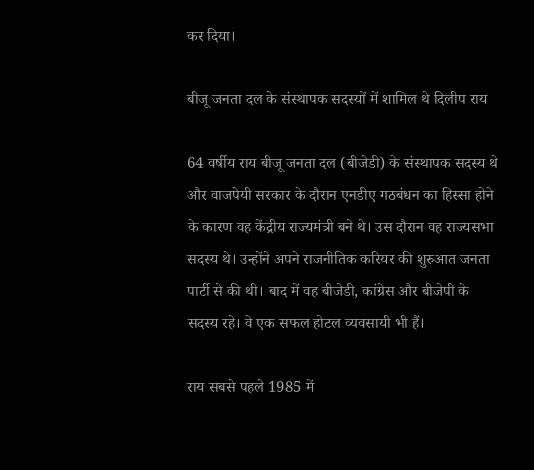कर दिया।

बीजू जनता दल के संस्थापक सदस्यों में शामिल थे दिलीप राय

64 वर्षीय राय बीजू जनता दल (बीजेडी) के संस्थापक सदस्य थे और वाजपेयी सरकार के दौरान एनडीए गठबंधन का हिस्सा होने के कारण वह केंद्रीय राज्यमंत्री बने थे। उस दौरान वह राज्यसभा सदस्य थे। उन्होंने अपने राजनीतिक करियर की शुरुआत जनता पार्टी से की थी। बाद में वह बीजेडी, कांग्रेस और बीजेपी के सदस्य रहे। वे एक सफल होटल व्यवसायी भी हैं।

राय सबसे पहले 1985 में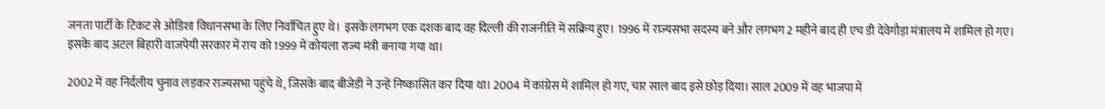जनता पार्टी के टिकट से ओडिशा विधानसभा के लिए निर्वाचित हुए थे। इसके लगभग एक दशक बाद वह दिल्ली की राजनीति में सक्रिय हुए। 1996 में राज्यसभा सदस्य बने और लगभग 2 महीने बाद ही एच डी देवेगौड़ा मंत्रालय में शामिल हो गए। इसके बाद अटल बिहारी वाजपेयी सरकार में राय को 1999 में कोयला राज्य मंत्री बनाया गया था।

2002 में वह निर्दलीय चुनाव लड़कर राज्यसभा पहुंचे थे, जिसके बाद बीजेडी ने उन्हें निष्कासित कर दिया था। 2004 में कांग्रेस में शामिल हो गए, चार साल बाद इसे छोड़ दिया। साल 2009 में वह भाजपा में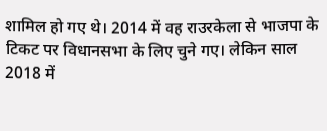शामिल हो गए थे। 2014 में वह राउरकेला से भाजपा के टिकट पर विधानसभा के लिए चुने गए। लेकिन साल 2018 में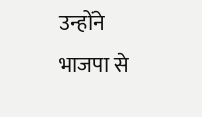उन्होंने भाजपा से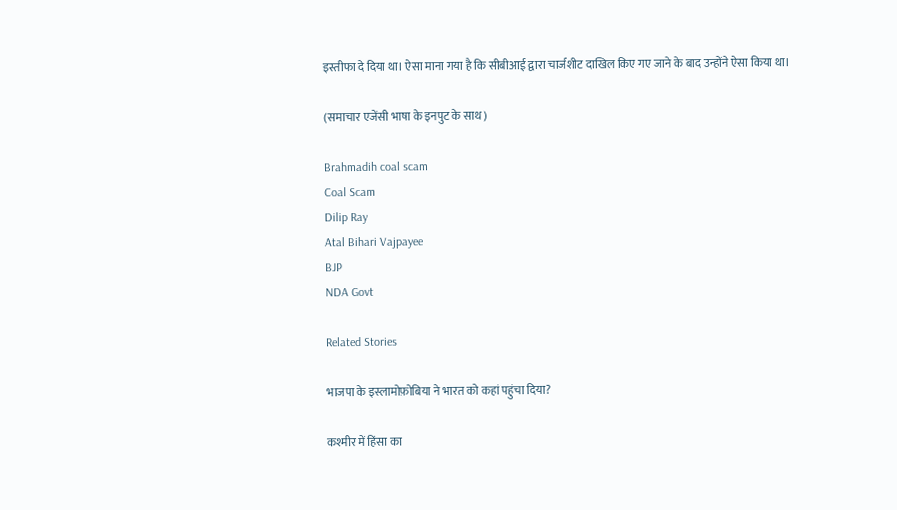इस्तीफा दे दिया था। ऐसा माना गया है कि सीबीआई द्वारा चार्जशीट दाखिल किए गए जाने के बाद उन्होंने ऐसा किया था।

(समाचार एजेंसी भाषा के इनपुट के साथ)

Brahmadih coal scam
Coal Scam
Dilip Ray
Atal Bihari Vajpayee
BJP
NDA Govt

Related Stories

भाजपा के इस्लामोफ़ोबिया ने भारत को कहां पहुंचा दिया?

कश्मीर में हिंसा का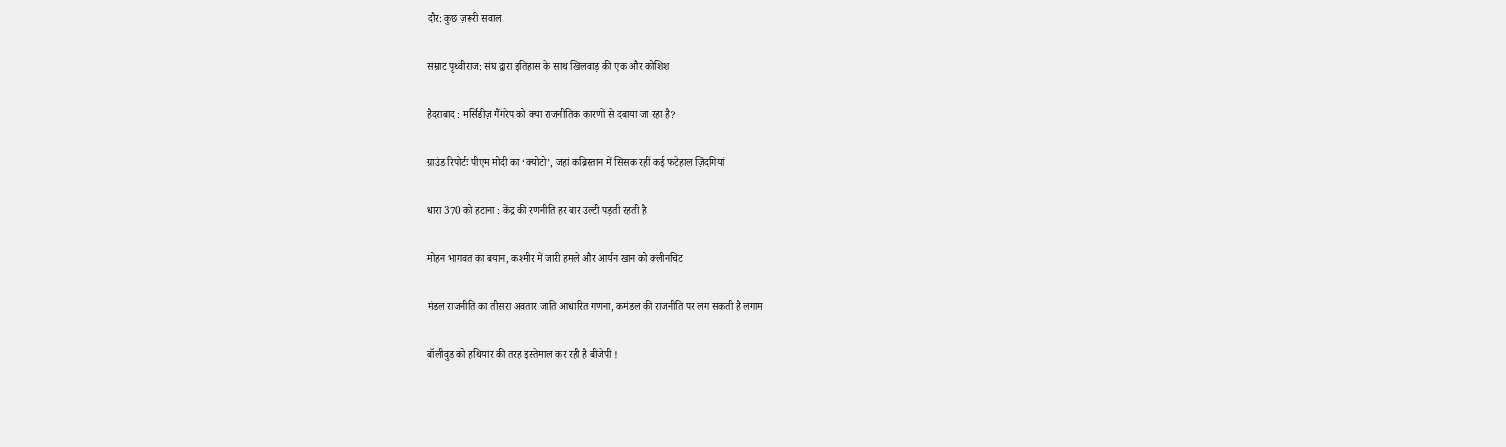दौर: कुछ ज़रूरी सवाल

सम्राट पृथ्वीराज: संघ द्वारा इतिहास के साथ खिलवाड़ की एक और कोशिश

हैदराबाद : मर्सिडीज़ गैंगरेप को क्या राजनीतिक कारणों से दबाया जा रहा है?

ग्राउंड रिपोर्टः पीएम मोदी का ‘क्योटो’, जहां कब्रिस्तान में सिसक रहीं कई फटेहाल ज़िंदगियां

धारा 370 को हटाना : केंद्र की रणनीति हर बार उल्टी पड़ती रहती है

मोहन भागवत का बयान, कश्मीर में जारी हमले और आर्यन खान को क्लीनचिट

मंडल राजनीति का तीसरा अवतार जाति आधारित गणना, कमंडल की राजनीति पर लग सकती है लगाम

बॉलीवुड को हथियार की तरह इस्तेमाल कर रही है बीजेपी !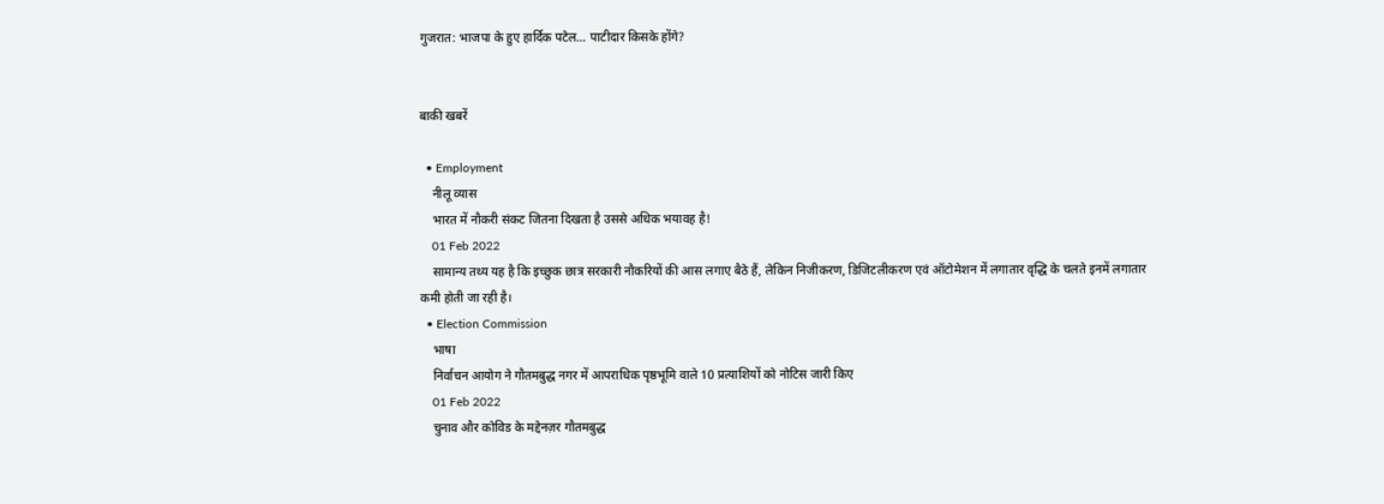गुजरात: भाजपा के हुए हार्दिक पटेल… पाटीदार किसके होंगे?


बाकी खबरें

  • Employment
    नीलू व्यास
    भारत में नौकरी संकट जितना दिखता है उससे अधिक भयावह है!
    01 Feb 2022
    सामान्य तथ्य यह है कि इच्छुक छात्र सरकारी नौकरियों की आस लगाए बैठे हैं, लेकिन निजीकरण, डिजिटलीकरण एवं ऑटोमेशन में लगातार वृद्धि के चलते इनमें लगातार कमी होती जा रही है।
  • Election Commission
    भाषा
    निर्वाचन आयोग ने गौतमबुद्ध नगर में आपराधिक पृष्ठभूमि वाले 10 प्रत्याशियों को नोटिस जारी किए
    01 Feb 2022
    चुनाव और कोविड के मद्देनज़र गौतमबुद्ध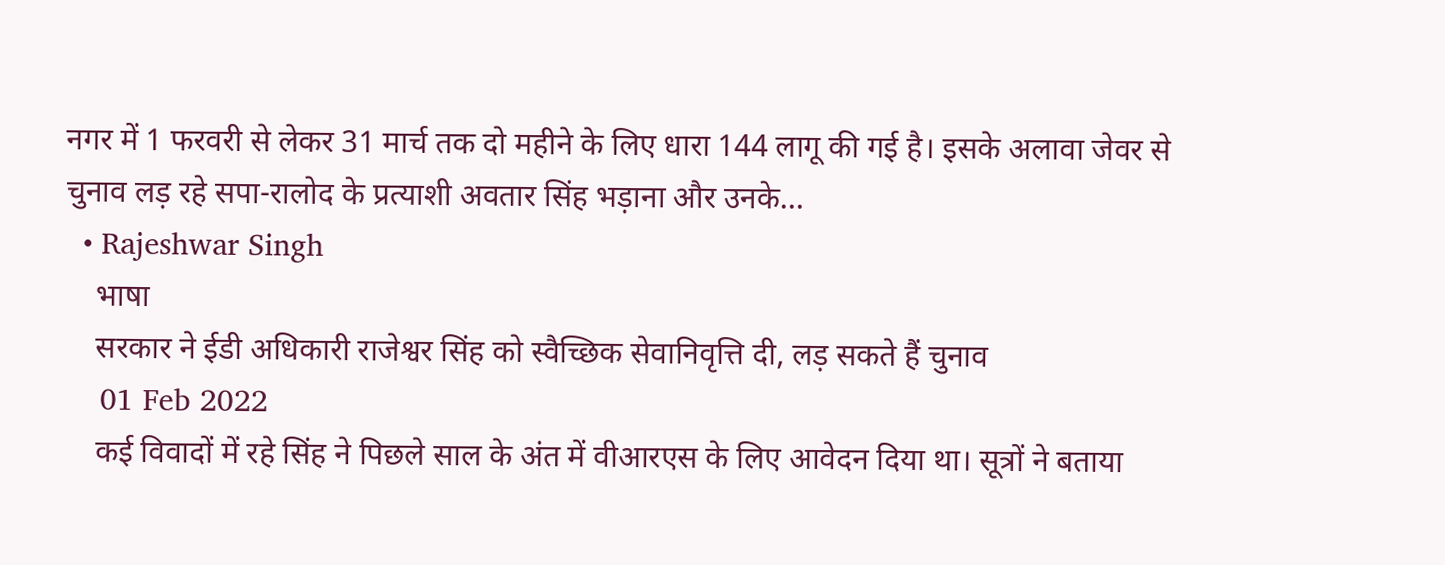नगर में 1 फरवरी से लेकर 31 मार्च तक दो महीने के लिए धारा 144 लागू की गई है। इसके अलावा जेवर से चुनाव लड़ रहे सपा-रालोद के प्रत्याशी अवतार सिंह भड़ाना और उनके…
  • Rajeshwar Singh
    भाषा
    सरकार ने ईडी अधिकारी राजेश्वर सिंह को स्वैच्छिक सेवानिवृत्ति दी, लड़ सकते हैं चुनाव
    01 Feb 2022
    कई विवादों में रहे सिंह ने पिछले साल के अंत में वीआरएस के लिए आवेदन दिया था। सूत्रों ने बताया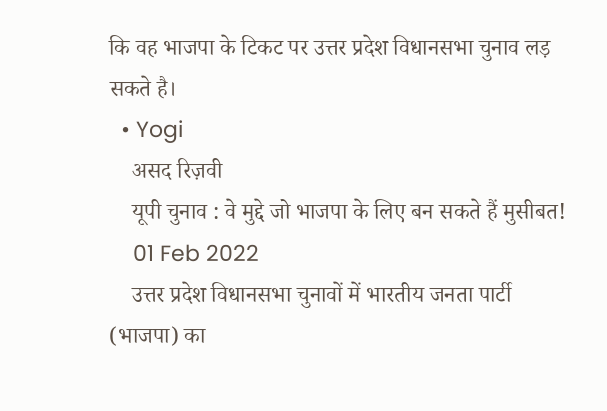कि वह भाजपा के टिकट पर उत्तर प्रदेश विधानसभा चुनाव लड़ सकते है।
  • Yogi
    असद रिज़वी
    यूपी चुनाव : वे मुद्दे जो भाजपा के लिए बन सकते हैं मुसीबत!
    01 Feb 2022
    उत्तर प्रदेश विधानसभा चुनावों में भारतीय जनता पार्टी (भाजपा) का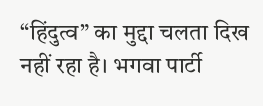“हिंदुत्व” का मुद्दा चलता दिख नहीं रहा है। भगवा पार्टी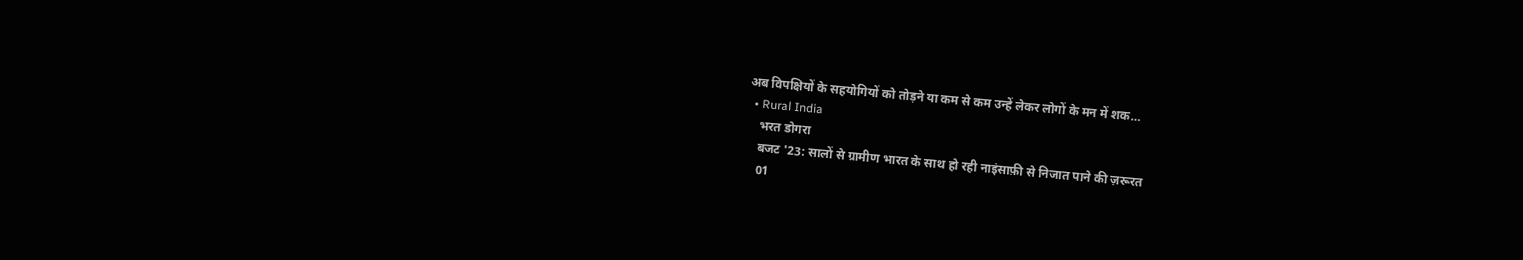अब विपक्षियों के सहयोगियों को तोड़ने या कम से कम उन्हें लेकर लोगों के मन में शक…
  • Rural India
    भरत डोगरा
    बजट '23: सालों से ग्रामीण भारत के साथ हो रही नाइंसाफ़ी से निजात पाने की ज़रूरत
    01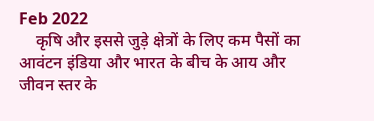Feb 2022
    कृषि और इससे जुड़े क्षेत्रों के लिए कम पैसों का आवंटन इंडिया और भारत के बीच के आय और जीवन स्तर के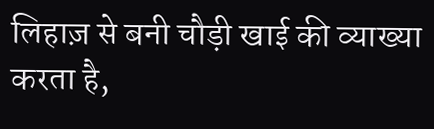लिहाज़ से बनी चौड़ी खाई की व्याख्या करता है,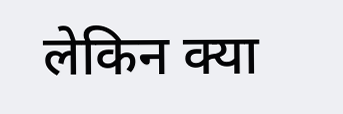लेकिन क्या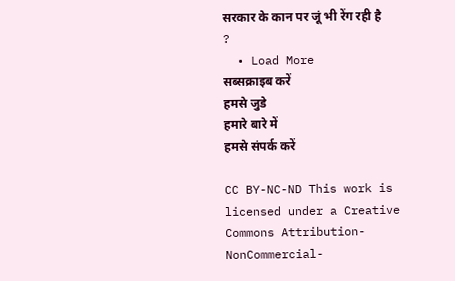सरकार के कान पर जूं भी रेंग रही है ?
  • Load More
सब्सक्राइब करें
हमसे जुडे
हमारे बारे में
हमसे संपर्क करें

CC BY-NC-ND This work is licensed under a Creative Commons Attribution-NonCommercial-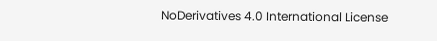NoDerivatives 4.0 International License